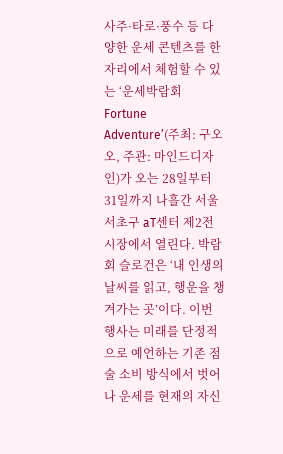사주·타로·풍수 등 다양한 운세 콘텐츠를 한자리에서 체험할 수 있는 ‘운세박람회 Fortune Adventure’(주최: 구오오, 주관: 마인드디자인)가 오는 28일부터 31일까지 나흘간 서울 서초구 aT센터 제2전시장에서 열린다. 박람회 슬로건은 ‘내 인생의 날씨를 읽고, 행운을 챙겨가는 곳’이다. 이번 행사는 미래를 단정적으로 예언하는 기존 점술 소비 방식에서 벗어나 운세를 현재의 자신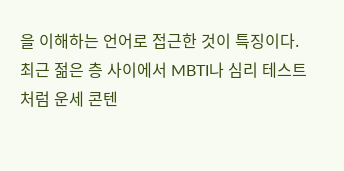을 이해하는 언어로 접근한 것이 특징이다. 최근 젊은 층 사이에서 MBTI나 심리 테스트처럼 운세 콘텐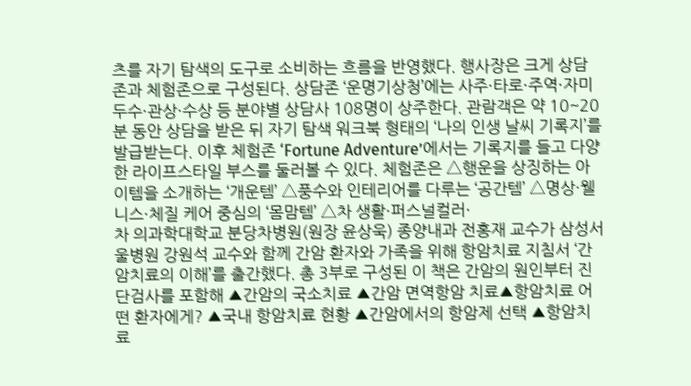츠를 자기 탐색의 도구로 소비하는 흐름을 반영했다. 행사장은 크게 상담존과 체험존으로 구성된다. 상담존 ‘운명기상청’에는 사주·타로·주역·자미두수·관상·수상 등 분야별 상담사 108명이 상주한다. 관람객은 약 10~20분 동안 상담을 받은 뒤 자기 탐색 워크북 형태의 ‘나의 인생 날씨 기록지’를 발급받는다. 이후 체험존 ‘Fortune Adventure’에서는 기록지를 들고 다양한 라이프스타일 부스를 둘러볼 수 있다. 체험존은 △행운을 상징하는 아이템을 소개하는 ‘개운템’ △풍수와 인테리어를 다루는 ‘공간템’ △명상·웰니스·체질 케어 중심의 ‘몸맘템’ △차 생활·퍼스널컬러·
차 의과학대학교 분당차병원(원장 윤상욱) 종양내과 전홍재 교수가 삼성서울병원 강원석 교수와 함께 간암 환자와 가족을 위해 항암치료 지침서 ‘간암치료의 이해’를 출간했다. 총 3부로 구성된 이 책은 간암의 원인부터 진단검사를 포함해 ▲간암의 국소치료 ▲간암 면역항암 치료▲항암치료 어떤 환자에게? ▲국내 항암치료 현황 ▲간암에서의 항암제 선택 ▲항암치료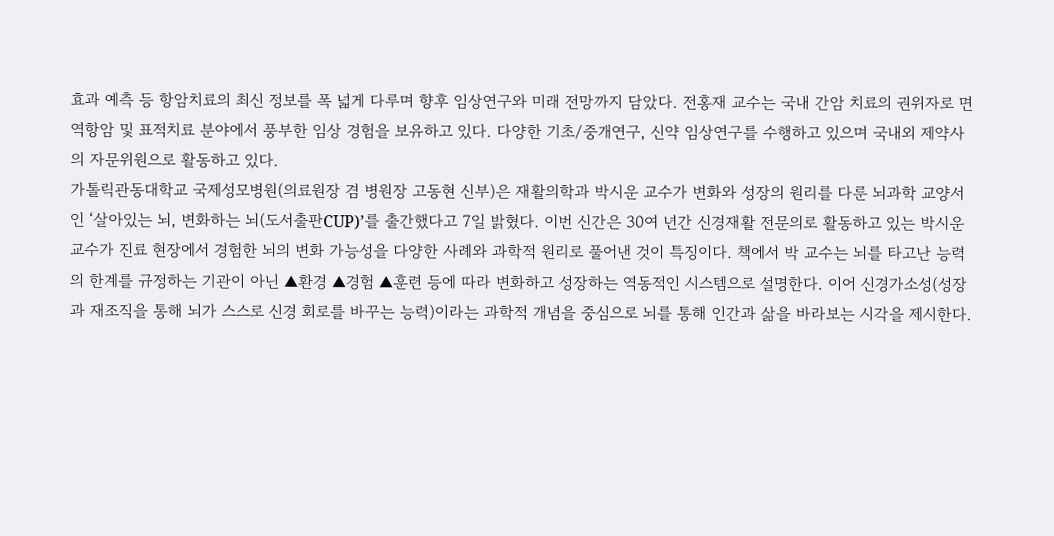효과 예측 등 항암치료의 최신 정보를 폭 넓게 다루며 향후 임상연구와 미래 전망까지 담았다. 전홍재 교수는 국내 간암 치료의 권위자로 면역항암 및 표적치료 분야에서 풍부한 임상 경험을 보유하고 있다. 다양한 기초/중개연구, 신약 임상연구를 수행하고 있으며 국내외 제약사의 자문위원으로 활동하고 있다.
가톨릭관동대학교 국제성모병원(의료원장 겸 병원장 고동현 신부)은 재활의학과 박시운 교수가 변화와 성장의 원리를 다룬 뇌과학 교양서인 ‘살아있는 뇌, 변화하는 뇌(도서출판CUP)’를 출간했다고 7일 밝혔다. 이번 신간은 30여 년간 신경재활 전문의로 활동하고 있는 박시운 교수가 진료 현장에서 경험한 뇌의 변화 가능성을 다양한 사례와 과학적 원리로 풀어낸 것이 특징이다. 책에서 박 교수는 뇌를 타고난 능력의 한계를 규정하는 기관이 아닌 ▲환경 ▲경험 ▲훈련 등에 따라 변화하고 성장하는 역동적인 시스템으로 설명한다. 이어 신경가소성(성장과 재조직을 통해 뇌가 스스로 신경 회로를 바꾸는 능력)이라는 과학적 개념을 중심으로 뇌를 통해 인간과 삶을 바라보는 시각을 제시한다.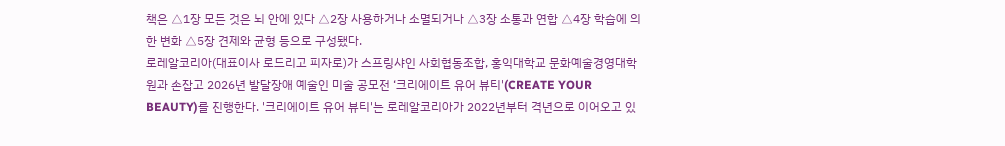책은 △1장 모든 것은 뇌 안에 있다 △2장 사용하거나 소멸되거나 △3장 소통과 연합 △4장 학습에 의한 변화 △5장 견제와 균형 등으로 구성됐다.
로레알코리아(대표이사 로드리고 피자로)가 스프링샤인 사회협동조합, 홍익대학교 문화예술경영대학원과 손잡고 2026년 발달장애 예술인 미술 공모전 ‘크리에이트 유어 뷰티'(CREATE YOUR BEAUTY)를 진행한다. '크리에이트 유어 뷰티'는 로레알코리아가 2022년부터 격년으로 이어오고 있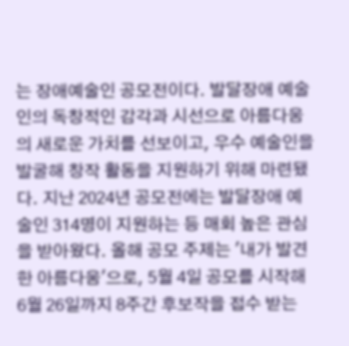는 장애예술인 공모전이다. 발달장애 예술인의 독창적인 감각과 시선으로 아름다움의 새로운 가치를 선보이고, 우수 예술인을 발굴해 창작 활동을 지원하기 위해 마련됐다. 지난 2024년 공모전에는 발달장애 예술인 314명이 지원하는 등 매회 높은 관심을 받아왔다. 올해 공모 주제는 '내가 발견한 아름다움'으로, 5월 4일 공모를 시작해 6월 26일까지 8주간 후보작을 접수 받는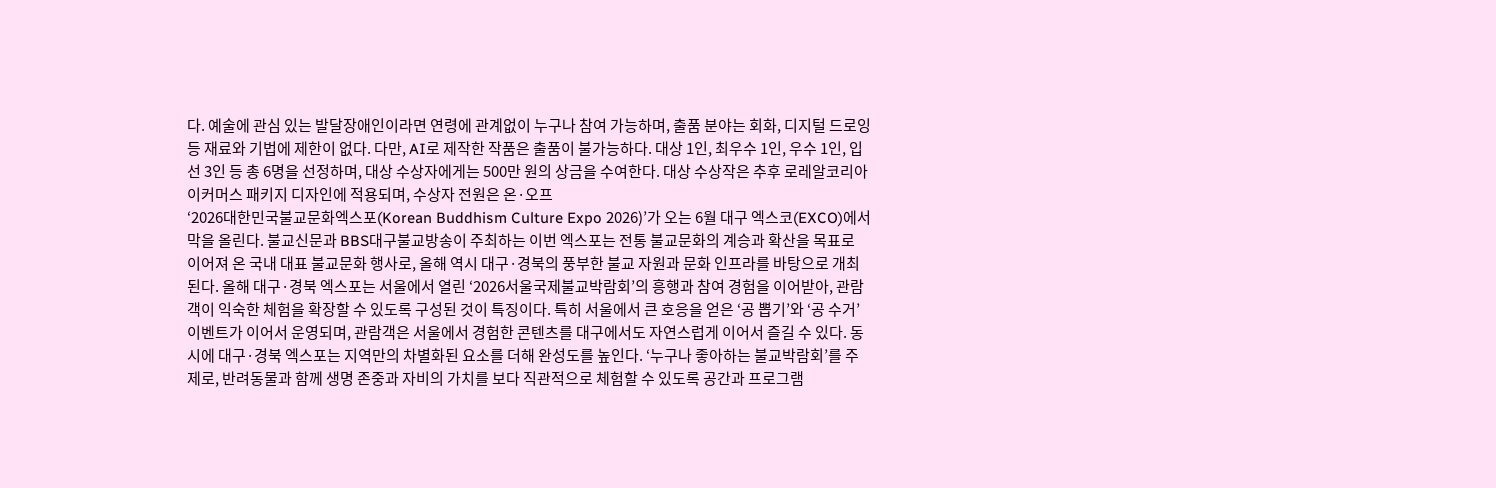다. 예술에 관심 있는 발달장애인이라면 연령에 관계없이 누구나 참여 가능하며, 출품 분야는 회화, 디지털 드로잉 등 재료와 기법에 제한이 없다. 다만, AI로 제작한 작품은 출품이 불가능하다. 대상 1인, 최우수 1인, 우수 1인, 입선 3인 등 총 6명을 선정하며, 대상 수상자에게는 500만 원의 상금을 수여한다. 대상 수상작은 추후 로레알코리아 이커머스 패키지 디자인에 적용되며, 수상자 전원은 온·오프
‘2026대한민국불교문화엑스포(Korean Buddhism Culture Expo 2026)’가 오는 6월 대구 엑스코(EXCO)에서 막을 올린다. 불교신문과 BBS대구불교방송이 주최하는 이번 엑스포는 전통 불교문화의 계승과 확산을 목표로 이어져 온 국내 대표 불교문화 행사로, 올해 역시 대구·경북의 풍부한 불교 자원과 문화 인프라를 바탕으로 개최된다. 올해 대구·경북 엑스포는 서울에서 열린 ‘2026서울국제불교박람회’의 흥행과 참여 경험을 이어받아, 관람객이 익숙한 체험을 확장할 수 있도록 구성된 것이 특징이다. 특히 서울에서 큰 호응을 얻은 ‘공 뽑기’와 ‘공 수거’ 이벤트가 이어서 운영되며, 관람객은 서울에서 경험한 콘텐츠를 대구에서도 자연스럽게 이어서 즐길 수 있다. 동시에 대구·경북 엑스포는 지역만의 차별화된 요소를 더해 완성도를 높인다. ‘누구나 좋아하는 불교박람회’를 주제로, 반려동물과 함께 생명 존중과 자비의 가치를 보다 직관적으로 체험할 수 있도록 공간과 프로그램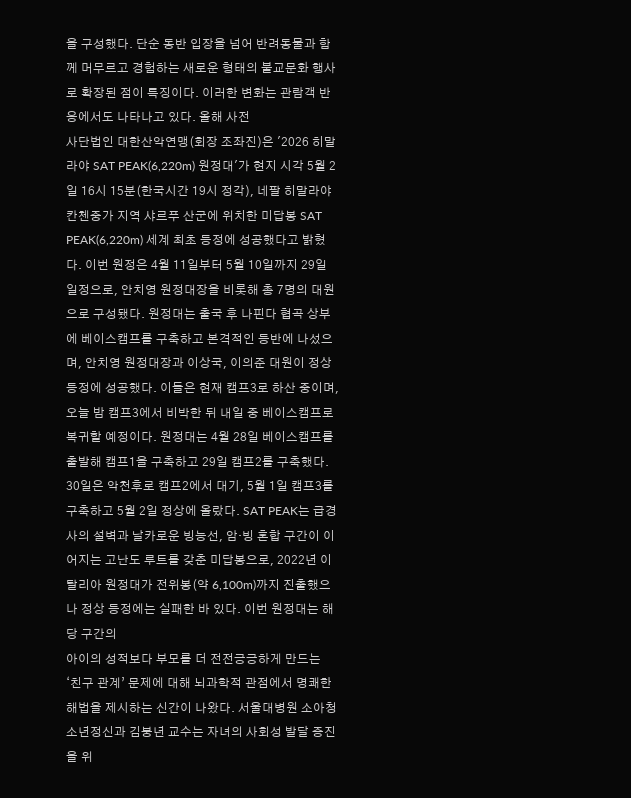을 구성했다. 단순 동반 입장을 넘어 반려동물과 함께 머무르고 경험하는 새로운 형태의 불교문화 행사로 확장된 점이 특징이다. 이러한 변화는 관람객 반응에서도 나타나고 있다. 올해 사전
사단법인 대한산악연맹(회장 조좌진)은 '2026 히말라야 SAT PEAK(6,220m) 원정대'가 현지 시각 5월 2일 16시 15분(한국시간 19시 정각), 네팔 히말라야 칸첸중가 지역 샤르푸 산군에 위치한 미답봉 SAT PEAK(6,220m) 세계 최초 등정에 성공했다고 밝혔다. 이번 원정은 4월 11일부터 5월 10일까지 29일 일정으로, 안치영 원정대장을 비롯해 총 7명의 대원으로 구성됐다. 원정대는 출국 후 나핀다 협곡 상부에 베이스캠프를 구축하고 본격적인 등반에 나섰으며, 안치영 원정대장과 이상국, 이의준 대원이 정상 등정에 성공했다. 이들은 현재 캠프3로 하산 중이며, 오늘 밤 캠프3에서 비박한 뒤 내일 중 베이스캠프로 복귀할 예정이다. 원정대는 4월 28일 베이스캠프를 출발해 캠프1을 구축하고 29일 캠프2를 구축했다. 30일은 악천후로 캠프2에서 대기, 5월 1일 캠프3를 구축하고 5월 2일 정상에 올랐다. SAT PEAK는 급경사의 설벽과 날카로운 빙능선, 암·빙 혼합 구간이 이어지는 고난도 루트를 갖춘 미답봉으로, 2022년 이탈리아 원정대가 전위봉(약 6,100m)까지 진출했으나 정상 등정에는 실패한 바 있다. 이번 원정대는 해당 구간의
아이의 성적보다 부모를 더 전전긍긍하게 만드는 ‘친구 관계’ 문제에 대해 뇌과학적 관점에서 명쾌한 해법을 제시하는 신간이 나왔다. 서울대병원 소아청소년정신과 김붕년 교수는 자녀의 사회성 발달 증진을 위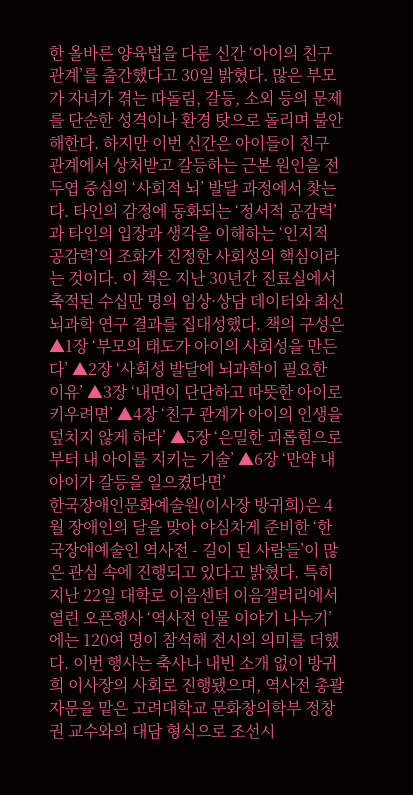한 올바른 양육법을 다룬 신간 ‘아이의 친구 관계’를 출간했다고 30일 밝혔다. 많은 부모가 자녀가 겪는 따돌림, 갈등, 소외 등의 문제를 단순한 성격이나 환경 탓으로 돌리며 불안해한다. 하지만 이번 신간은 아이들이 친구 관계에서 상처받고 갈등하는 근본 원인을 전두엽 중심의 ‘사회적 뇌’ 발달 과정에서 찾는다. 타인의 감정에 동화되는 ‘정서적 공감력’과 타인의 입장과 생각을 이해하는 ‘인지적 공감력’의 조화가 진정한 사회성의 핵심이라는 것이다. 이 책은 지난 30년간 진료실에서 축적된 수십만 명의 임상·상담 데이터와 최신 뇌과학 연구 결과를 집대성했다. 책의 구성은 ▲1장 ‘부모의 태도가 아이의 사회성을 만든다’ ▲2장 ‘사회성 발달에 뇌과학이 필요한 이유’ ▲3장 ‘내면이 단단하고 따뜻한 아이로 키우려면’ ▲4장 ‘친구 관계가 아이의 인생을 덮치지 않게 하라’ ▲5장 ‘은밀한 괴롭힘으로부터 내 아이를 지키는 기술’ ▲6장 ‘만약 내 아이가 갈등을 일으켰다면’
한국장애인문화예술원(이사장 방귀희)은 4월 장애인의 달을 맞아 야심차게 준비한 ‘한국장애예술인 역사전 - 길이 된 사람들’이 많은 관심 속에 진행되고 있다고 밝혔다. 특히 지난 22일 대학로 이음센터 이음갤러리에서 열린 오픈행사 ‘역사전 인물 이야기 나누기’에는 120여 명이 참석해 전시의 의미를 더했다. 이번 행사는 축사나 내빈 소개 없이 방귀희 이사장의 사회로 진행됐으며, 역사전 총괄 자문을 맡은 고려대학교 문화창의학부 정창권 교수와의 대담 형식으로 조선시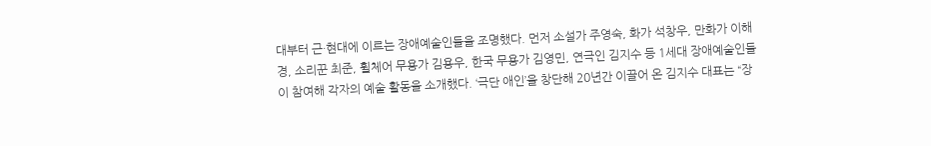대부터 근·현대에 이르는 장애예술인들을 조명했다. 먼저 소설가 주영숙, 화가 석창우, 만화가 이해경, 소리꾼 최준, 휠체어 무용가 김용우, 한국 무용가 김영민, 연극인 김지수 등 1세대 장애예술인들이 참여해 각자의 예술 활동을 소개했다. ‘극단 애인’을 창단해 20년간 이끌어 온 김지수 대표는 “장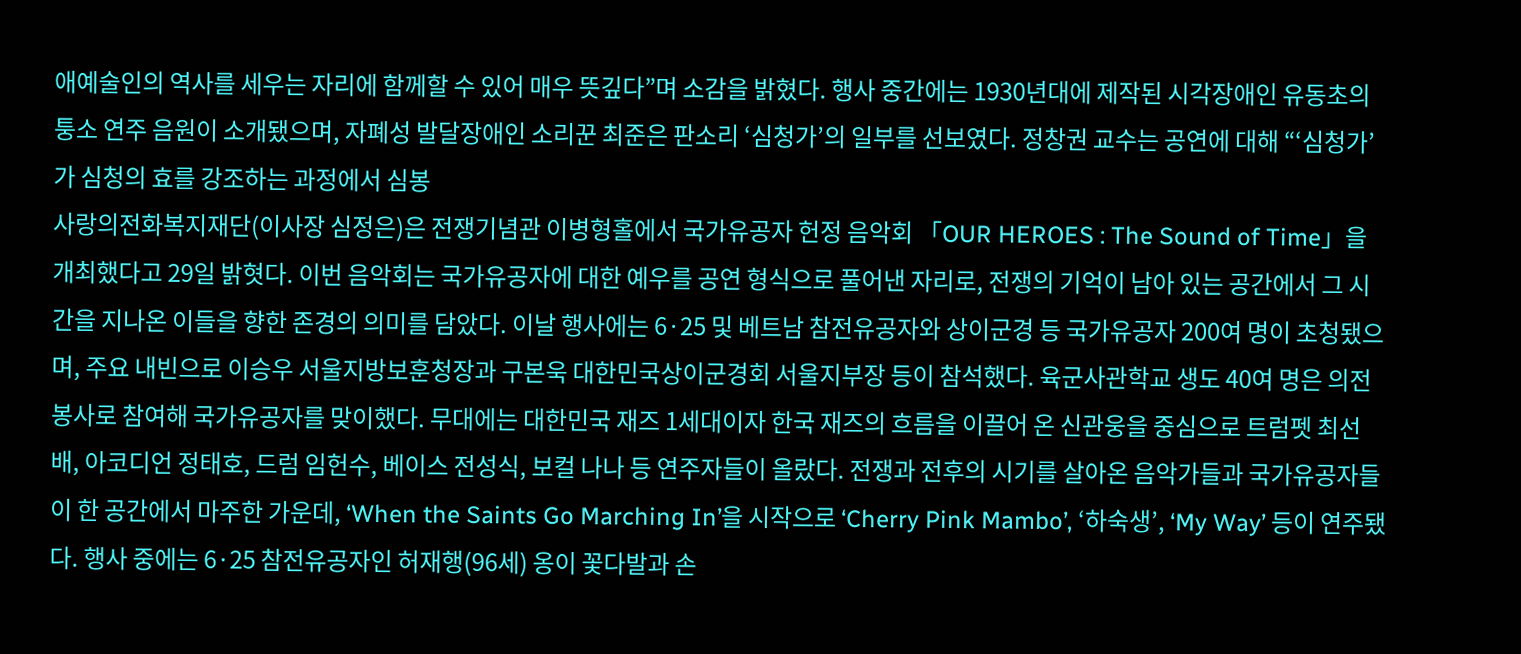애예술인의 역사를 세우는 자리에 함께할 수 있어 매우 뜻깊다”며 소감을 밝혔다. 행사 중간에는 1930년대에 제작된 시각장애인 유동초의 퉁소 연주 음원이 소개됐으며, 자폐성 발달장애인 소리꾼 최준은 판소리 ‘심청가’의 일부를 선보였다. 정창권 교수는 공연에 대해 “‘심청가’가 심청의 효를 강조하는 과정에서 심봉
사랑의전화복지재단(이사장 심정은)은 전쟁기념관 이병형홀에서 국가유공자 헌정 음악회 「OUR HEROES : The Sound of Time」을 개최했다고 29일 밝혓다. 이번 음악회는 국가유공자에 대한 예우를 공연 형식으로 풀어낸 자리로, 전쟁의 기억이 남아 있는 공간에서 그 시간을 지나온 이들을 향한 존경의 의미를 담았다. 이날 행사에는 6·25 및 베트남 참전유공자와 상이군경 등 국가유공자 200여 명이 초청됐으며, 주요 내빈으로 이승우 서울지방보훈청장과 구본욱 대한민국상이군경회 서울지부장 등이 참석했다. 육군사관학교 생도 40여 명은 의전 봉사로 참여해 국가유공자를 맞이했다. 무대에는 대한민국 재즈 1세대이자 한국 재즈의 흐름을 이끌어 온 신관웅을 중심으로 트럼펫 최선배, 아코디언 정태호, 드럼 임헌수, 베이스 전성식, 보컬 나나 등 연주자들이 올랐다. 전쟁과 전후의 시기를 살아온 음악가들과 국가유공자들이 한 공간에서 마주한 가운데, ‘When the Saints Go Marching In’을 시작으로 ‘Cherry Pink Mambo’, ‘하숙생’, ‘My Way’ 등이 연주됐다. 행사 중에는 6·25 참전유공자인 허재행(96세) 옹이 꽃다발과 손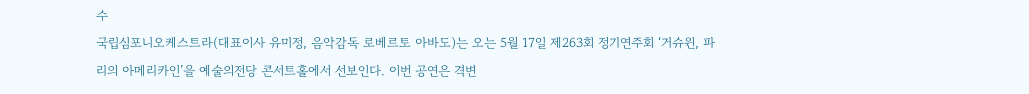수
국립심포니오케스트라(대표이사 유미정, 음악감독 로베르토 아바도)는 오는 5월 17일 제263회 정기연주회 ‘거슈윈, 파리의 아메리카인’을 예술의전당 콘서트홀에서 선보인다. 이번 공연은 격변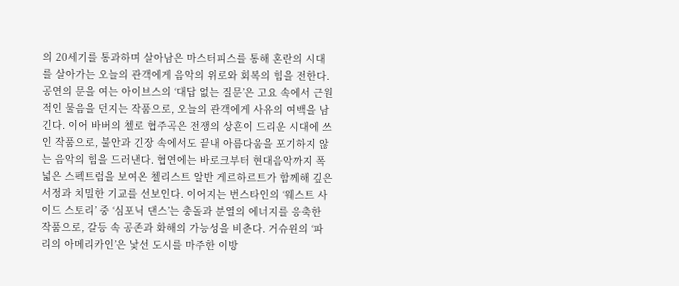의 20세기를 통과하며 살아남은 마스터피스를 통해 혼란의 시대를 살아가는 오늘의 관객에게 음악의 위로와 회복의 힘을 전한다. 공연의 문을 여는 아이브스의 ‘대답 없는 질문’은 고요 속에서 근원적인 물음을 던지는 작품으로, 오늘의 관객에게 사유의 여백을 남긴다. 이어 바버의 첼로 협주곡은 전쟁의 상흔이 드리운 시대에 쓰인 작품으로, 불안과 긴장 속에서도 끝내 아름다움을 포기하지 않는 음악의 힘을 드러낸다. 협연에는 바로크부터 현대음악까지 폭넓은 스펙트럼을 보여온 첼리스트 알반 게르하르트가 함께해 깊은 서정과 치밀한 기교를 선보인다. 이어지는 번스타인의 ‘웨스트 사이드 스토리’ 중 ‘심포닉 댄스’는 충돌과 분열의 에너지를 응축한 작품으로, 갈등 속 공존과 화해의 가능성을 비춘다. 거슈윈의 ‘파리의 아메리카인’은 낯선 도시를 마주한 이방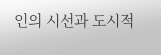인의 시선과 도시적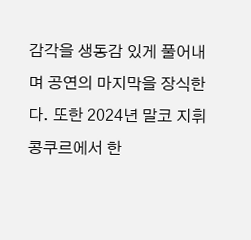감각을 생동감 있게 풀어내며 공연의 마지막을 장식한다. 또한 2024년 말코 지휘 콩쿠르에서 한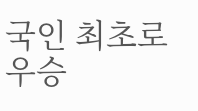국인 최초로 우승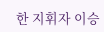한 지휘자 이승